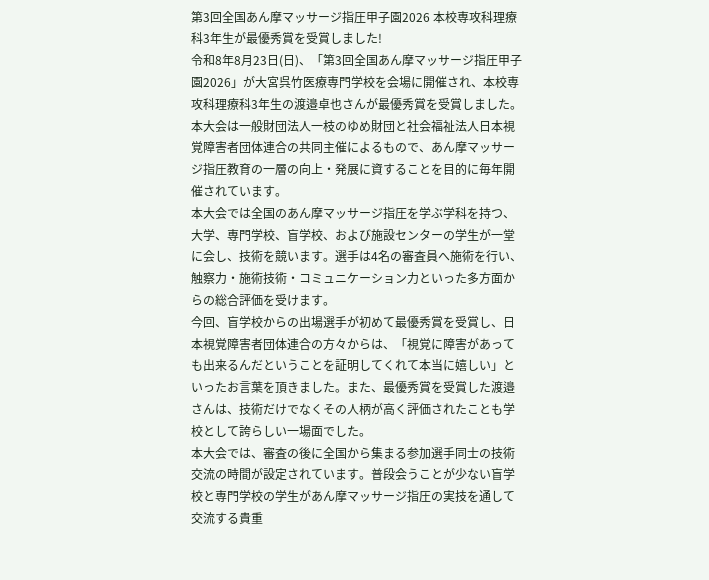第3回全国あん摩マッサージ指圧甲子園2026 本校専攻科理療科3年生が最優秀賞を受賞しました!
令和8年8月23日(日)、「第3回全国あん摩マッサージ指圧甲子園2026」が大宮呉竹医療専門学校を会場に開催され、本校専攻科理療科3年生の渡邉卓也さんが最優秀賞を受賞しました。
本大会は一般財団法人一枝のゆめ財団と社会福祉法人日本視覚障害者団体連合の共同主催によるもので、あん摩マッサージ指圧教育の一層の向上・発展に資することを目的に毎年開催されています。
本大会では全国のあん摩マッサージ指圧を学ぶ学科を持つ、大学、専門学校、盲学校、および施設センターの学生が一堂に会し、技術を競います。選手は4名の審査員へ施術を行い、触察力・施術技術・コミュニケーション力といった多方面からの総合評価を受けます。
今回、盲学校からの出場選手が初めて最優秀賞を受賞し、日本視覚障害者団体連合の方々からは、「視覚に障害があっても出来るんだということを証明してくれて本当に嬉しい」といったお言葉を頂きました。また、最優秀賞を受賞した渡邉さんは、技術だけでなくその人柄が高く評価されたことも学校として誇らしい一場面でした。
本大会では、審査の後に全国から集まる参加選手同士の技術交流の時間が設定されています。普段会うことが少ない盲学校と専門学校の学生があん摩マッサージ指圧の実技を通して交流する貴重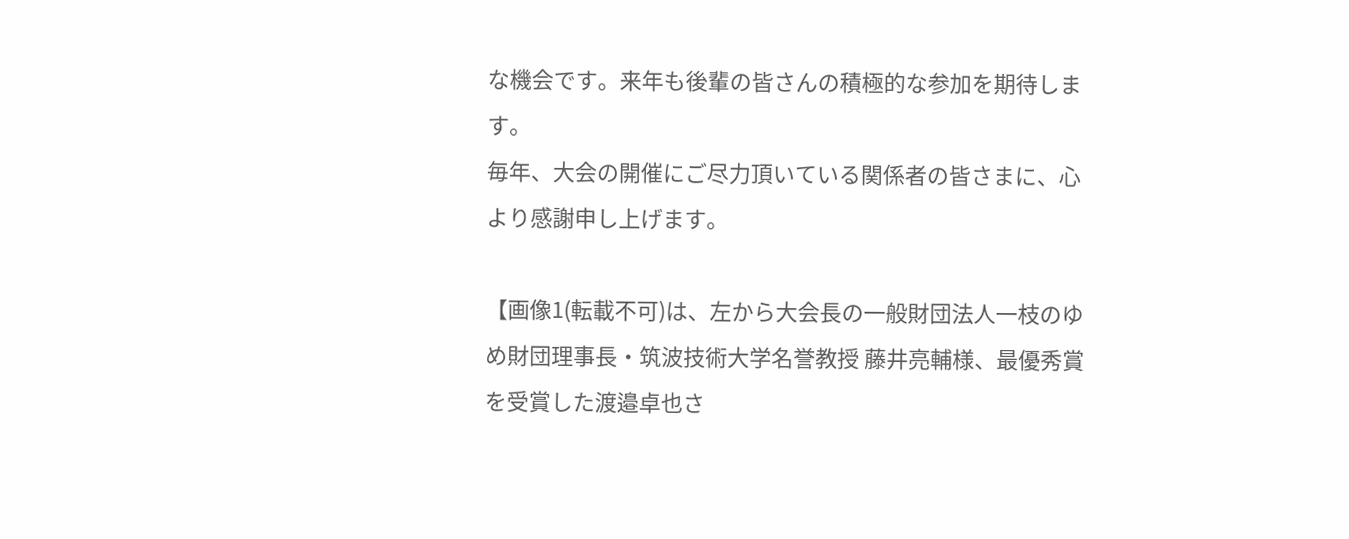な機会です。来年も後輩の皆さんの積極的な参加を期待します。
毎年、大会の開催にご尽力頂いている関係者の皆さまに、心より感謝申し上げます。

【画像1(転載不可)は、左から大会長の一般財団法人一枝のゆめ財団理事長・筑波技術大学名誉教授 藤井亮輔様、最優秀賞を受賞した渡邉卓也さ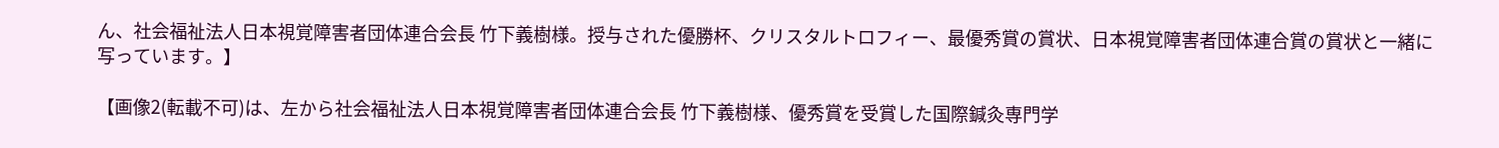ん、社会福祉法人日本視覚障害者団体連合会長 竹下義樹様。授与された優勝杯、クリスタルトロフィー、最優秀賞の賞状、日本視覚障害者団体連合賞の賞状と一緒に写っています。】

【画像2(転載不可)は、左から社会福祉法人日本視覚障害者団体連合会長 竹下義樹様、優秀賞を受賞した国際鍼灸専門学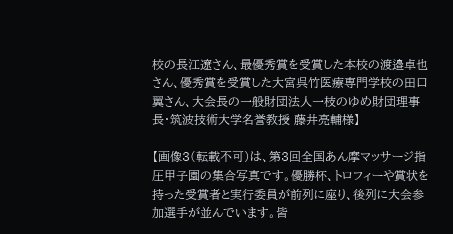校の長江遼さん、最優秀賞を受賞した本校の渡邉卓也さん、優秀賞を受賞した大宮呉竹医療専門学校の田口翼さん、大会長の一般財団法人一枝のゆめ財団理事長・筑波技術大学名誉教授 藤井亮輔様】

【画像3(転載不可)は、第3回全国あん摩マッサージ指圧甲子園の集合写真です。優勝杯、トロフィーや賞状を持った受賞者と実行委員が前列に座り、後列に大会参加選手が並んでいます。皆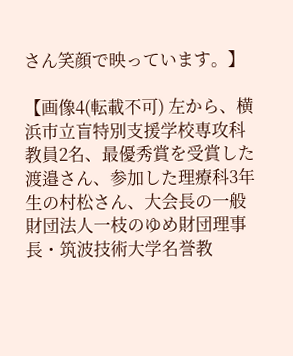さん笑顔で映っています。】

【画像4(転載不可) 左から、横浜市立盲特別支援学校専攻科教員2名、最優秀賞を受賞した渡邉さん、参加した理療科3年生の村松さん、大会長の一般財団法人一枝のゆめ財団理事長・筑波技術大学名誉教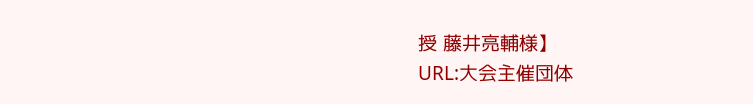授 藤井亮輔様】
URL:大会主催団体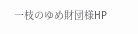一枝のゆめ財団様HP